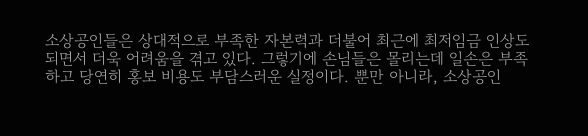소상공인들은 상대적으로 부족한 자본력과 더불어 최근에 최저임금 인상도 되면서 더욱 어려움을 겪고 있다. 그렇기에 손님들은 몰리는데 일손은 부족하고 당연히 홍보 비용도 부담스러운 실정이다. 뿐만 아니라, 소상공인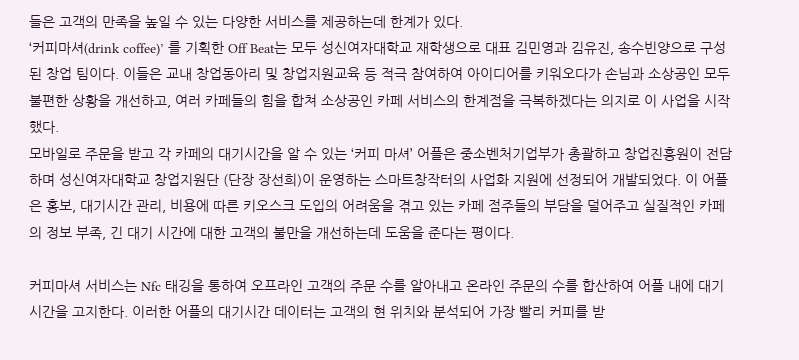들은 고객의 만족을 높일 수 있는 다양한 서비스를 제공하는데 한계가 있다.
‘커피마셔(drink coffee)’ 를 기획한 Off Beat는 모두 성신여자대학교 재학생으로 대표 김민영과 김유진, 송수빈양으로 구성된 창업 팀이다. 이들은 교내 창업동아리 및 창업지원교육 등 적극 참여하여 아이디어를 키워오다가 손님과 소상공인 모두 불편한 상황을 개선하고, 여러 카페들의 힘을 합쳐 소상공인 카페 서비스의 한계점을 극복하겠다는 의지로 이 사업을 시작했다.
모바일로 주문을 받고 각 카페의 대기시간을 알 수 있는 ‘커피 마셔’ 어플은 중소벤처기업부가 총괄하고 창업진흥원이 전담하며 성신여자대학교 창업지원단 (단장 장선희)이 운영하는 스마트창작터의 사업화 지원에 선정되어 개발되었다. 이 어플은 홍보, 대기시간 관리, 비용에 따른 키오스크 도입의 어려움을 겪고 있는 카페 점주들의 부담을 덜어주고 실질적인 카페의 정보 부족, 긴 대기 시간에 대한 고객의 불만을 개선하는데 도움을 준다는 평이다.

커피마셔 서비스는 Nfc 태깅을 통하여 오프라인 고객의 주문 수를 알아내고 온라인 주문의 수를 합산하여 어플 내에 대기시간을 고지한다. 이러한 어플의 대기시간 데이터는 고객의 현 위치와 분석되어 가장 빨리 커피를 받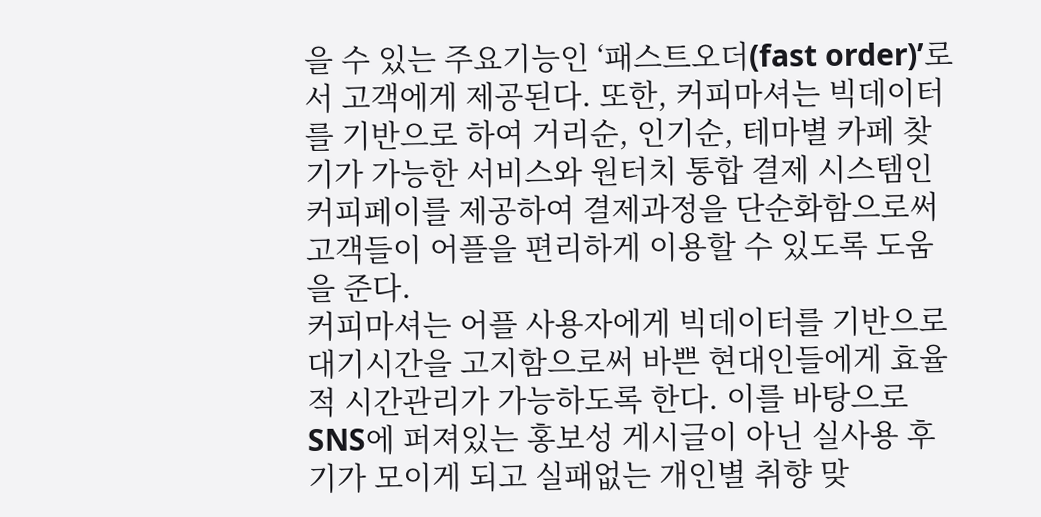을 수 있는 주요기능인 ‘패스트오더(fast order)’로서 고객에게 제공된다. 또한, 커피마셔는 빅데이터를 기반으로 하여 거리순, 인기순, 테마별 카페 찾기가 가능한 서비스와 원터치 통합 결제 시스템인 커피페이를 제공하여 결제과정을 단순화함으로써 고객들이 어플을 편리하게 이용할 수 있도록 도움을 준다.
커피마셔는 어플 사용자에게 빅데이터를 기반으로 대기시간을 고지함으로써 바쁜 현대인들에게 효율적 시간관리가 가능하도록 한다. 이를 바탕으로 SNS에 퍼져있는 홍보성 게시글이 아닌 실사용 후기가 모이게 되고 실패없는 개인별 취향 맞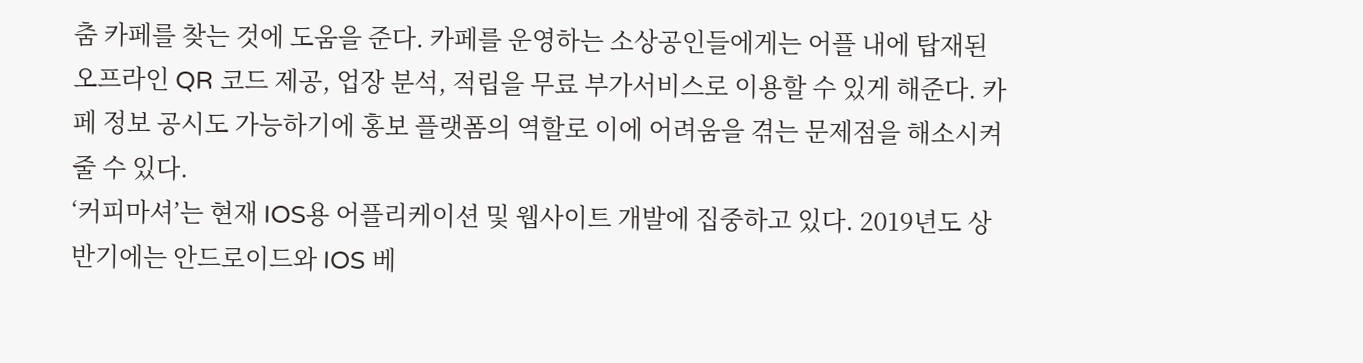춤 카페를 찾는 것에 도움을 준다. 카페를 운영하는 소상공인들에게는 어플 내에 탑재된 오프라인 QR 코드 제공, 업장 분석, 적립을 무료 부가서비스로 이용할 수 있게 해준다. 카페 정보 공시도 가능하기에 홍보 플랫폼의 역할로 이에 어려움을 겪는 문제점을 해소시켜줄 수 있다.
‘커피마셔’는 현재 IOS용 어플리케이션 및 웹사이트 개발에 집중하고 있다. 2019년도 상반기에는 안드로이드와 IOS 베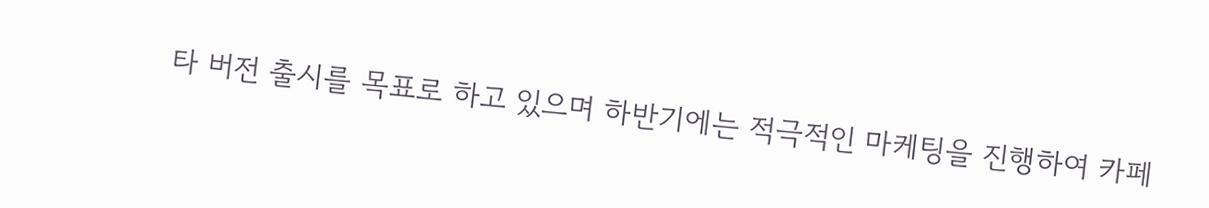타 버전 출시를 목표로 하고 있으며 하반기에는 적극적인 마케팅을 진행하여 카페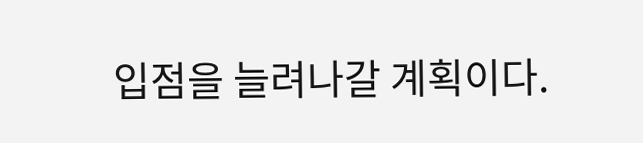입점을 늘려나갈 계획이다.